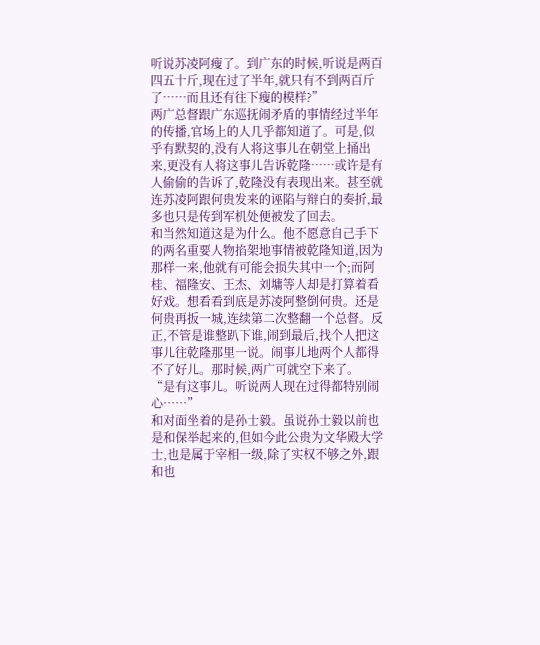听说苏凌阿瘦了。到广东的时候,听说是两百四五十斤,现在过了半年,就只有不到两百斤了……而且还有往下瘦的模样?”
两广总督跟广东巡抚闹矛盾的事情经过半年的传播,官场上的人几乎都知道了。可是,似乎有默契的,没有人将这事儿在朝堂上捅出来,更没有人将这事儿告诉乾隆……或许是有人偷偷的告诉了,乾隆没有表现出来。甚至就连苏凌阿跟何贵发来的诬陷与辩白的奏折,最多也只是传到军机处便被发了回去。
和当然知道这是为什么。他不愿意自己手下的两名重要人物掐架地事情被乾隆知道,因为那样一来,他就有可能会损失其中一个;而阿桂、福隆安、王杰、刘墉等人却是打算着看好戏。想看看到底是苏凌阿整倒何贵。还是何贵再扳一城,连续第二次整翻一个总督。反正,不管是谁整趴下谁,闹到最后,找个人把这事儿往乾隆那里一说。闹事儿地两个人都得不了好儿。那时候,两广可就空下来了。
“是有这事儿。听说两人现在过得都特别闹心……”
和对面坐着的是孙士毅。虽说孙士毅以前也是和保举起来的,但如今此公贵为文华殿大学士,也是属于宰相一级,除了实权不够之外,跟和也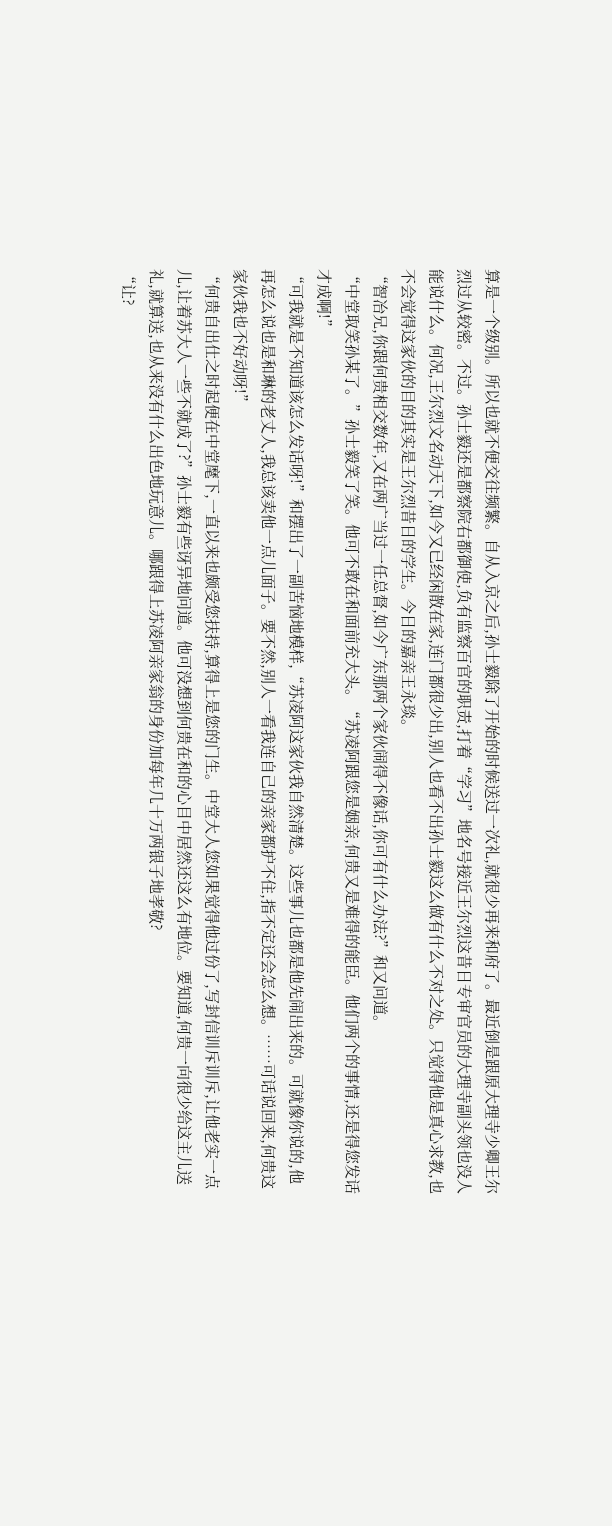算是一个级别。所以也就不便交往频繁。自从入京之后,孙士毅除了开始的时候送过一次礼,就很少再来和府了。最近倒是跟原大理寺少卿王尔烈过从较密。不过。孙士毅还是都察院右都御使,负有监察百官的职责,打着“学习”地名号接近王尔烈这昔日专审官员的大理寺副头领也没人能说什么。何况,王尔烈文名动天下,如今又已经闲散在家,连门都很少出,别人也看不出孙士毅这么做有什么不对之处。只觉得他是真心求教,也不会觉得这家伙的目的其实是王尔烈昔日的学生。今日的嘉亲王永琰。
“智冶兄,你跟何贵相交数年,又在两广当过一任总督,如今广东那两个家伙闹得不像话,你可有什么办法?”和又问道。
“中堂取笑孙某了。”孙士毅笑了笑。他可不敢在和面前充大头。“苏凌阿跟您是姻亲,何贵又是难得的能臣。他们两个的事情,还是得您发话才成啊!”
“可我就是不知道该怎么发话呀!”和摆出了一副苦恼地模样,“苏凌阿这家伙我自然清楚。这些事儿也都是他先闹出来的。可就像你说的,他再怎么说也是和琳的老丈人,我总该卖他一点儿面子。要不然,别人一看我连自己的亲家都护不住,指不定还会怎么想。……可话说回来,何贵这家伙我也不好动呀!”
“何贵自出仕之时起便在中堂麾下,一直以来也颇受您扶持,算得上是您的门生。中堂大人您如果觉得他过份了,写封信训斥训斥,让他老实一点儿,让着苏大人一些不就成了?”孙士毅有些讶异地问道。他可没想到何贵在和的心目中居然还这么有地位。要知道,何贵一向很少给这主儿送礼,就算送,也从来没有什么出色地玩意儿。哪跟得上苏凌阿亲家翁的身份加每年几十万两银子地孝敬?
“让?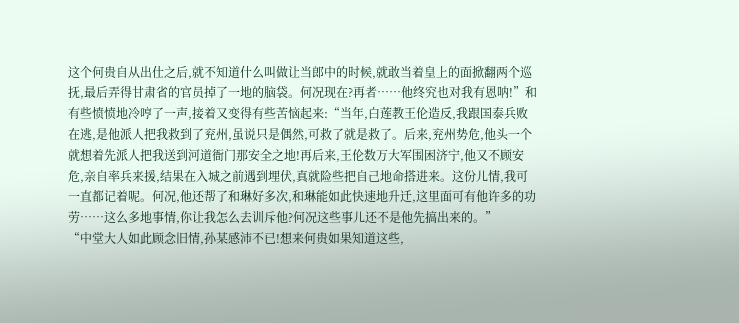这个何贵自从出仕之后,就不知道什么叫做让当郎中的时候,就敢当着皇上的面掀翻两个巡抚,最后弄得甘肃省的官员掉了一地的脑袋。何况现在?再者……他终究也对我有恩呐!”和有些愤愤地冷哼了一声,接着又变得有些苦恼起来:“当年,白莲教王伦造反,我跟国泰兵败在逃,是他派人把我救到了兖州,虽说只是偶然,可救了就是救了。后来,兖州势危,他头一个就想着先派人把我送到河道衙门那安全之地!再后来,王伦数万大军围困济宁,他又不顾安危,亲自率兵来援,结果在入城之前遇到埋伏,真就险些把自己地命搭进来。这份儿情,我可一直都记着呢。何况,他还帮了和琳好多次,和琳能如此快速地升迁,这里面可有他许多的功劳……这么多地事情,你让我怎么去训斥他?何况这些事儿还不是他先搞出来的。”
“中堂大人如此顾念旧情,孙某感沛不已!想来何贵如果知道这些,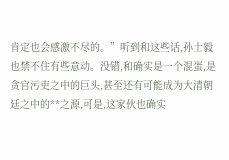肯定也会感激不尽的。”听到和这些话,孙士毅也禁不住有些意动。没错,和确实是一个混蛋,是贪官污吏之中的巨头,甚至还有可能成为大清朝廷之中的**之源,可是,这家伙也确实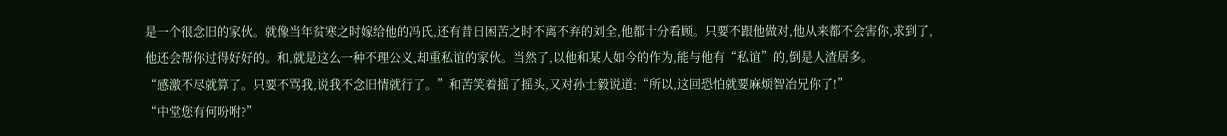是一个很念旧的家伙。就像当年贫寒之时嫁给他的冯氏,还有昔日困苦之时不离不弃的刘全,他都十分看顾。只要不跟他做对,他从来都不会害你,求到了,他还会帮你过得好好的。和,就是这么一种不理公义,却重私谊的家伙。当然了,以他和某人如今的作为,能与他有“私谊”的,倒是人渣居多。
“感激不尽就算了。只要不骂我,说我不念旧情就行了。”和苦笑着摇了摇头,又对孙士毅说道:“所以,这回恐怕就要麻烦智冶兄你了!”
“中堂您有何吩咐?”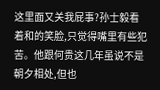这里面又关我屁事?孙士毅看着和的笑脸,只觉得嘴里有些犯苦。他跟何贵这几年虽说不是朝夕相处,但也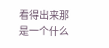看得出来那是一个什么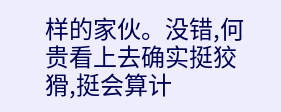样的家伙。没错,何贵看上去确实挺狡猾,挺会算计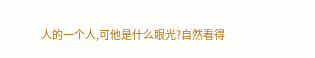人的一个人,可他是什么眼光?自然看得